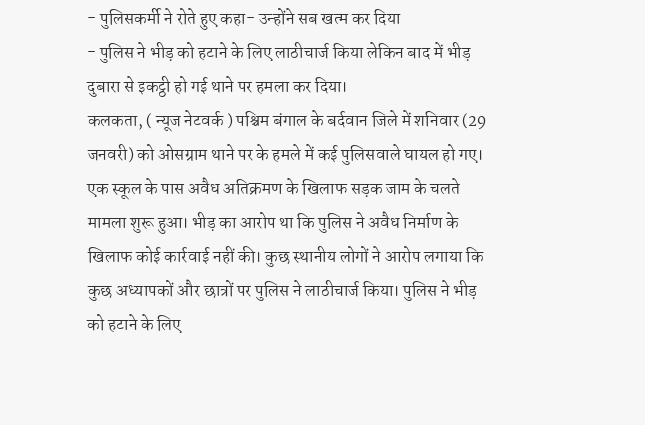- पुलिसकर्मी ने रोते हुए कहा- उन्होंने सब खत्म कर दिया
- पुलिस ने भीड़ को हटाने के लिए लाठीचार्ज किया लेकिन बाद में भीड़ दुबारा से इकट्ठी हो गई थाने पर हमला कर दिया।
कलकता, ( न्यूज नेटवर्क ) पश्चिम बंगाल के बर्दवान जिले में शनिवार (29 जनवरी) को ओसग्राम थाने पर के हमले में कई पुलिसवाले घायल हो गए। एक स्कूल के पास अवैध अतिक्रमण के खिलाफ सड़क जाम के चलते मामला शुरू हुआ। भीड़ का आरोप था कि पुलिस ने अवैध निर्माण के खिलाफ कोई कार्रवाई नहीं की। कुछ स्थानीय लोगों ने आरोप लगाया कि कुछ अध्यापकों और छात्रों पर पुलिस ने लाठीचार्ज किया। पुलिस ने भीड़ को हटाने के लिए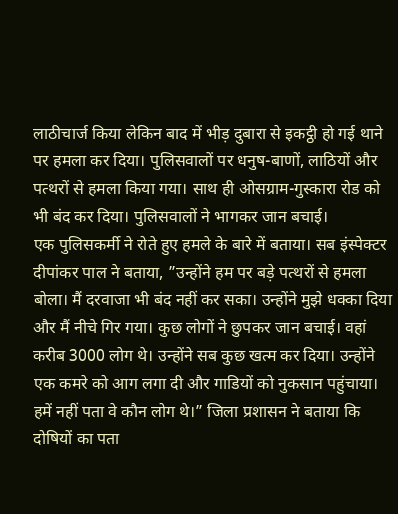लाठीचार्ज किया लेकिन बाद में भीड़ दुबारा से इकट्ठी हो गई थाने पर हमला कर दिया। पुलिसवालों पर धनुष-बाणों, लाठियों और पत्थरों से हमला किया गया। साथ ही ओसग्राम-गुस्कारा रोड को भी बंद कर दिया। पुलिसवालों ने भागकर जान बचाई।
एक पुलिसकर्मी ने रोते हुए हमले के बारे में बताया। सब इंस्पेक्टर दीपांकर पाल ने बताया, ”उन्होंने हम पर बड़े पत्थरों से हमला बोला। मैं दरवाजा भी बंद नहीं कर सका। उन्होंने मुझे धक्का दिया और मैं नीचे गिर गया। कुछ लोगों ने छुपकर जान बचाई। वहां करीब 3000 लोग थे। उन्होंने सब कुछ खत्म कर दिया। उन्होंने एक कमरे को आग लगा दी और गाडियों को नुकसान पहुंचाया। हमें नहीं पता वे कौन लोग थे।” जिला प्रशासन ने बताया कि दोषियों का पता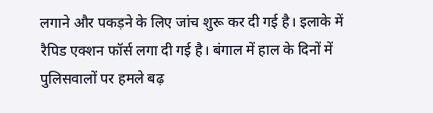लगाने और पकड़ने के लिए जांच शुरू कर दी गई है। इलाके में रैपिड एक्शन फॉर्स लगा दी गई है। बंगाल में हाल के दिनों में पुलिसवालों पर हमले बढ़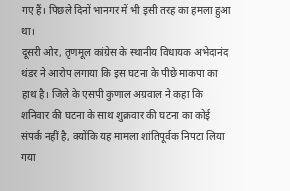गए हैं। पिछले दिनों भानगर में भी इसी तरह का हमला हुआ था।
दूसरी ओर, तृणमूल कांग्रेस के स्थानीय विधायक अभेदानंद थंडर ने आरोप लगाया कि इस घटना के पीछे माकपा का हाथ है। जिले के एसपी कुणाल अग्रवाल ने कहा कि शनिवार की घटना के साथ शुक्रवार की घटना का कोई संपर्क नहीं है, क्योंकि यह मामला शांतिपूर्वक निपटा लिया गया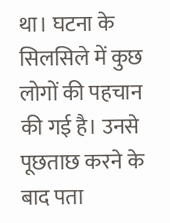था। घटना के सिलसिले में कुछ लोगों की पहचान की गई है। उनसे पूछताछ करने के बाद पता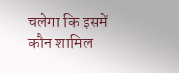चलेगा कि इसमें कौन शामिल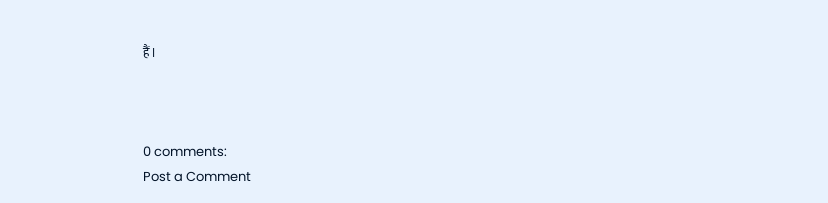हैं।



0 comments:
Post a Comment